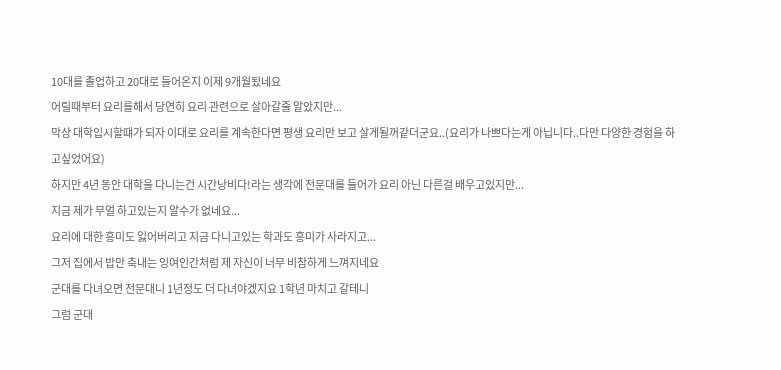10대를 졸업하고 20대로 들어온지 이제 9개월됬네요
어릴때부터 요리를해서 당연히 요리 관련으로 살아갈줄 알았지만...
막상 대학입시할떄가 되자 이대로 요리를 계속한다면 평생 요리만 보고 살게될꺼같더군요..(요리가 나쁘다는게 아닙니다..다만 다양한 경험을 하고싶었어요)
하지만 4년 동안 대학을 다니는건 시간낭비다!라는 생각에 전문대를 들어가 요리 아닌 다른걸 배우고있지만...
지금 제가 무얼 하고있는지 알수가 없네요...
요리에 대한 흥미도 잃어버리고 지금 다니고있는 학과도 흥미가 사라지고...
그저 집에서 밥만 축내는 잉여인간처럼 제 자신이 너무 비참하게 느껴지네요
군대를 다녀오면 전문대니 1년정도 더 다녀야겠지요 1학년 마치고 갈테니
그럼 군대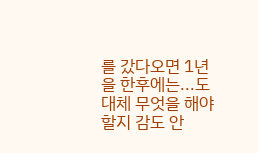를 갔다오면 1년을 한후에는...도대체 무엇을 해야할지 감도 안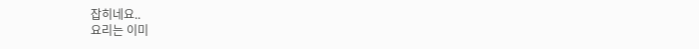잡히네요..
요리는 이미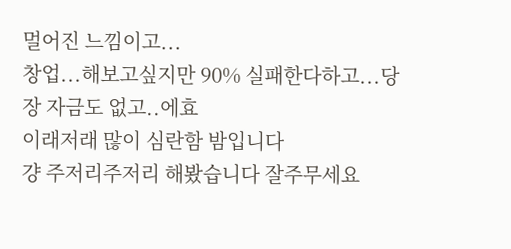멀어진 느낌이고...
창업...해보고싶지만 90% 실패한다하고...당장 자금도 없고..에효
이래저래 많이 심란함 밤입니다
걍 주저리주저리 해봤습니다 잘주무세요